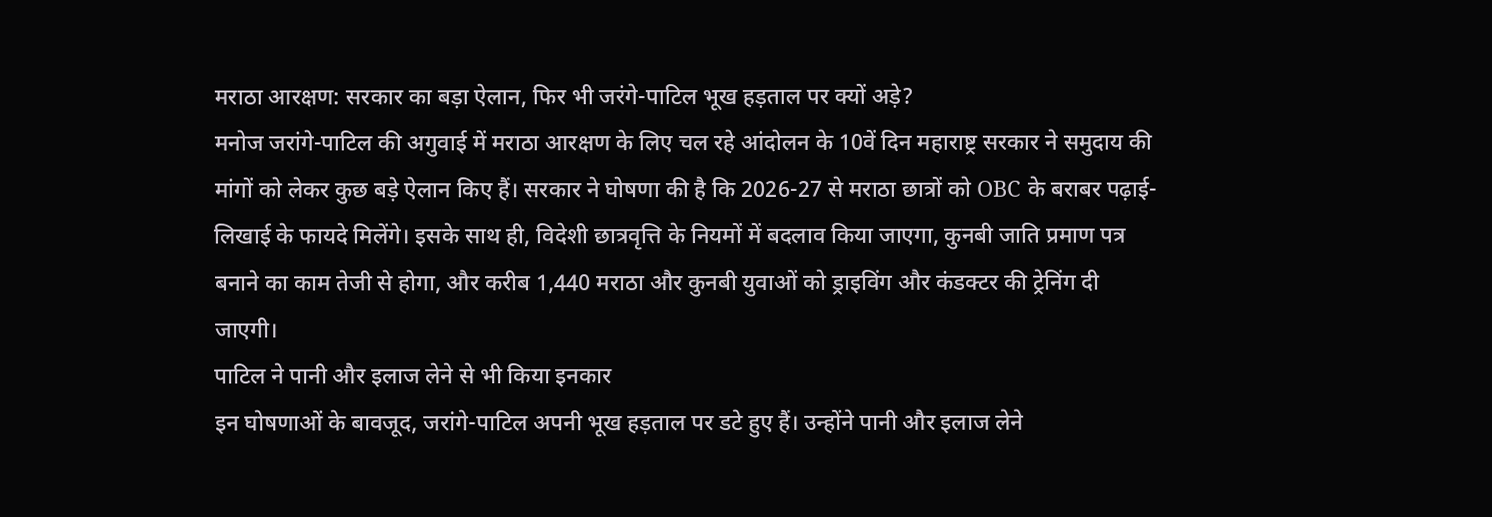मराठा आरक्षण: सरकार का बड़ा ऐलान, फिर भी जरंगे-पाटिल भूख हड़ताल पर क्यों अड़े?
मनोज जरांगे-पाटिल की अगुवाई में मराठा आरक्षण के लिए चल रहे आंदोलन के 10वें दिन महाराष्ट्र सरकार ने समुदाय की मांगों को लेकर कुछ बड़े ऐलान किए हैं। सरकार ने घोषणा की है कि 2026-27 से मराठा छात्रों को OBC के बराबर पढ़ाई-लिखाई के फायदे मिलेंगे। इसके साथ ही, विदेशी छात्रवृत्ति के नियमों में बदलाव किया जाएगा, कुनबी जाति प्रमाण पत्र बनाने का काम तेजी से होगा, और करीब 1,440 मराठा और कुनबी युवाओं को ड्राइविंग और कंडक्टर की ट्रेनिंग दी जाएगी।
पाटिल ने पानी और इलाज लेने से भी किया इनकार
इन घोषणाओं के बावजूद, जरांगे-पाटिल अपनी भूख हड़ताल पर डटे हुए हैं। उन्होंने पानी और इलाज लेने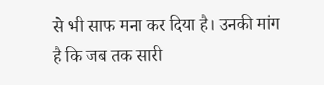से भी साफ मना कर दिया है। उनकी मांग है कि जब तक सारी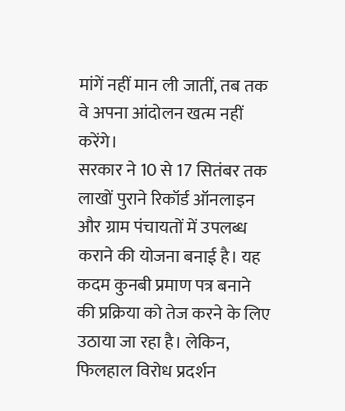मांगें नहीं मान ली जातीं, तब तक वे अपना आंदोलन खत्म नहीं करेंगे।
सरकार ने 10 से 17 सितंबर तक लाखों पुराने रिकॉर्ड ऑनलाइन और ग्राम पंचायतों में उपलब्ध कराने की योजना बनाई है। यह कदम कुनबी प्रमाण पत्र बनाने की प्रक्रिया को तेज करने के लिए उठाया जा रहा है। लेकिन, फिलहाल विरोध प्रदर्शन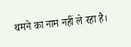थमने का नाम नहीं ले रहा है।